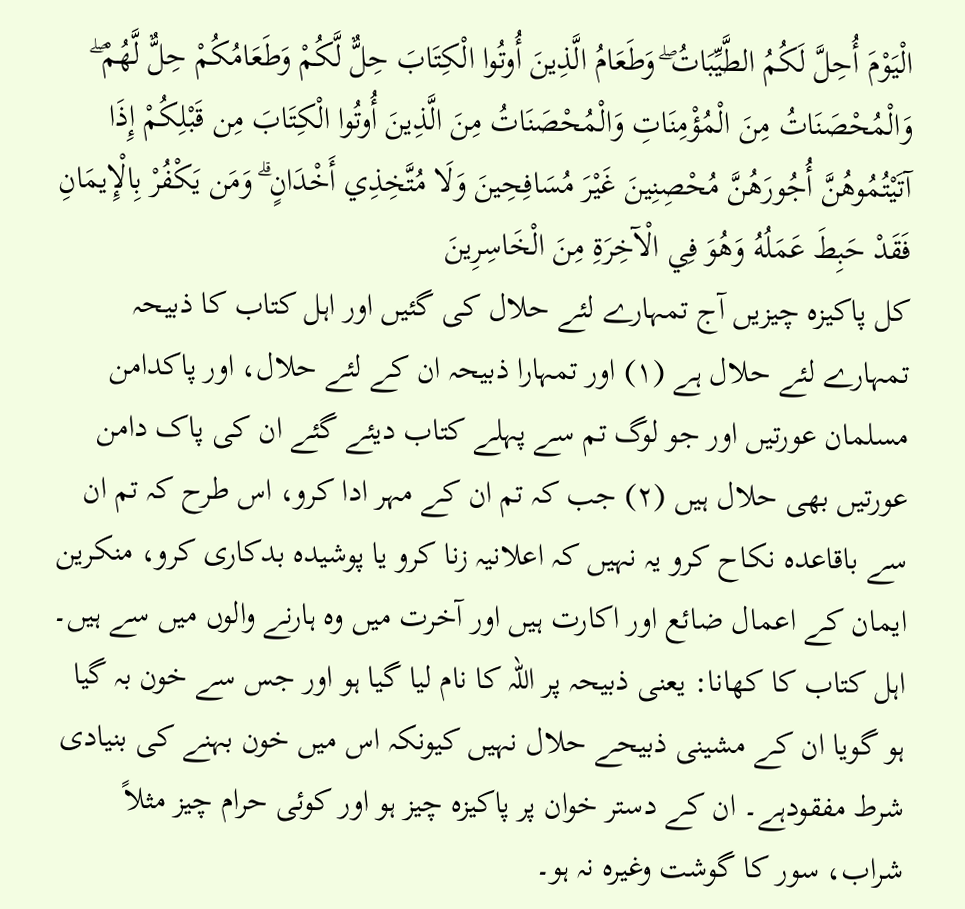الْيَوْمَ أُحِلَّ لَكُمُ الطَّيِّبَاتُ ۖ وَطَعَامُ الَّذِينَ أُوتُوا الْكِتَابَ حِلٌّ لَّكُمْ وَطَعَامُكُمْ حِلٌّ لَّهُمْ ۖ وَالْمُحْصَنَاتُ مِنَ الْمُؤْمِنَاتِ وَالْمُحْصَنَاتُ مِنَ الَّذِينَ أُوتُوا الْكِتَابَ مِن قَبْلِكُمْ إِذَا آتَيْتُمُوهُنَّ أُجُورَهُنَّ مُحْصِنِينَ غَيْرَ مُسَافِحِينَ وَلَا مُتَّخِذِي أَخْدَانٍ ۗ وَمَن يَكْفُرْ بِالْإِيمَانِ فَقَدْ حَبِطَ عَمَلُهُ وَهُوَ فِي الْآخِرَةِ مِنَ الْخَاسِرِينَ
کل پاکیزہ چیزیں آج تمہارے لئے حلال کی گئیں اور اہل کتاب کا ذبیحہ تمہارے لئے حلال ہے (١) اور تمہارا ذبیحہ ان کے لئے حلال، اور پاکدامن مسلمان عورتیں اور جو لوگ تم سے پہلے کتاب دیئے گئے ان کی پاک دامن عورتیں بھی حلال ہیں (٢) جب کہ تم ان کے مہر ادا کرو، اس طرح کہ تم ان سے باقاعدہ نکاح کرو یہ نہیں کہ اعلانیہ زنا کرو یا پوشیدہ بدکاری کرو، منکرین ایمان کے اعمال ضائع اور اکارت ہیں اور آخرت میں وہ ہارنے والوں میں سے ہیں۔
اہل کتاب کا کھانا: یعنی ذبیحہ پر اللہ کا نام لیا گیا ہو اور جس سے خون بہ گیا ہو گویا ان کے مشینی ذبیحے حلال نہیں کیونکہ اس میں خون بہنے کی بنیادی شرط مفقودہے۔ ان کے دستر خوان پر پاکیزہ چیز ہو اور کوئی حرام چیز مثلاً شراب، سور کا گوشت وغیرہ نہ ہو۔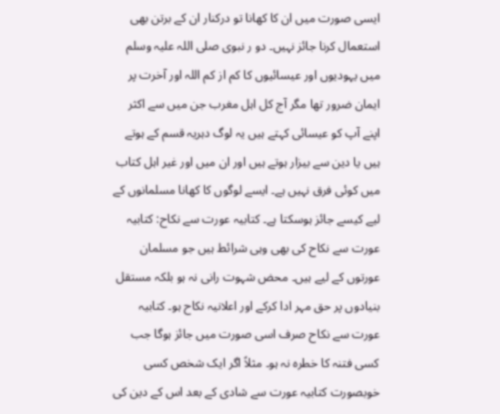ایسی صورت میں ان کا کھانا تو درکنار ان کے برتن بھی استعمال کرنا جائز نہیں۔ دو ر نبوی صلی اللہ علیہ وسلم میں یہودیوں اور عیسائیوں کا کم از کم اللہ اور آخرت پر ایمان ضرور تھا مگر آج کل اہل مغرب جن میں سے اکثر اپنے آپ کو عیسائی کہتے ہیں یہ لوگ دہریہ قسم کے ہوتے ہیں یا دین سے بیزار ہوتے ہیں اور ان میں اور غیر اہل کتاب میں کوئی فرق نہیں ہے۔ ایسے لوگوں کا کھانا مسلمانوں کے لیے کیسے جائز ہوسکتا ہے۔ کتابیہ عورت سے نکاح: کتابیہ عورت سے نکاح کی بھی وہی شرائط ہیں جو مسلمان عورتوں کے لیے ہیں۔ محض شہوت رانی نہ ہو بلکہ مستقل بنیادوں پر حق مہر ادا کرکے اور اعلانیہ نکاح ہو۔ کتابیہ عورت سے نکاح صرف اسی صورت میں جائز ہوگا جب کسی فتنہ کا خطرہ نہ ہو۔ مثلاً اگر ایک شخص کسی خوبصورت کتابیہ عورت سے شادی کے بعد اس کے دین کی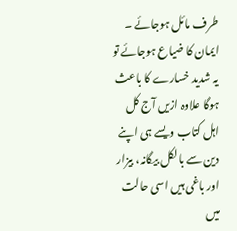طرف مائل ہوجائے ۔ ایمان کا ضیاع ہوجائے تو یہ شدید خسارے کا باعث ہوگا علاوہ ازیں آج کل اہل کتاب ویسے ہی اپنے دین سے بالکل بیگانہ، بیزار اور باغی ہیں اسی حالت میں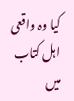کیا وہ واقعی اہل کتاب میں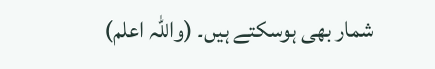شمار بھی ہوسکتے ہیں۔ (واللہ اعلم)